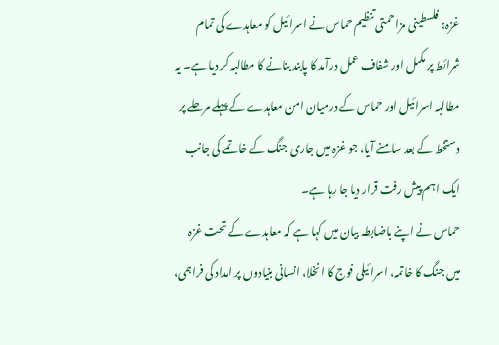غزہ: فلسطینی مزاحمتی تنظیم حماس نے اسرائیل کو معاہدے کی تمام شرائط پر مکمل اور شفاف عمل درآمد کا پابند بنانے کا مطالبہ کر دیا ہے۔ یہ مطالبہ اسرائیل اور حماس کے درمیان امن معاہدے کے پہلے مرحلے پر دستخط کے بعد سامنے آیا، جو غزہ میں جاری جنگ کے خاتمے کی جانب ایک اہم پیش رفت قرار دیا جا رہا ہے۔
حماس نے اپنے باضابطہ بیان میں کہا ہے کہ معاہدے کے تحت غزہ میں جنگ کا خاتمہ، اسرائیلی فوج کا انخلا، انسانی بنیادوں پر امداد کی فراہمی،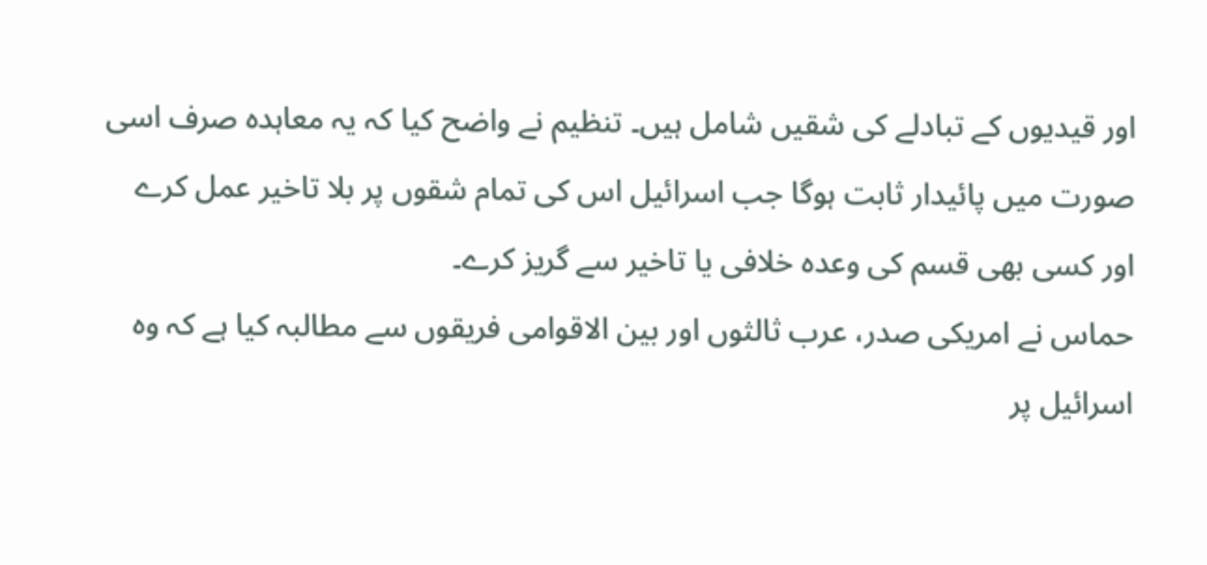اور قیدیوں کے تبادلے کی شقیں شامل ہیں۔ تنظیم نے واضح کیا کہ یہ معاہدہ صرف اسی صورت میں پائیدار ثابت ہوگا جب اسرائیل اس کی تمام شقوں پر بلا تاخیر عمل کرے اور کسی بھی قسم کی وعدہ خلافی یا تاخیر سے گریز کرے۔
حماس نے امریکی صدر، عرب ثالثوں اور بین الاقوامی فریقوں سے مطالبہ کیا ہے کہ وہ اسرائیل پر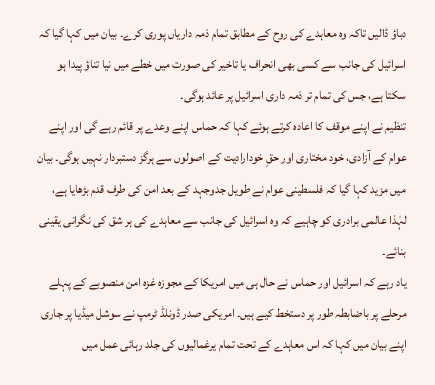دباؤ ڈالیں تاکہ وہ معاہدے کی روح کے مطابق تمام ذمہ داریاں پوری کرے۔ بیان میں کہا گیا کہ اسرائیل کی جانب سے کسی بھی انحراف یا تاخیر کی صورت میں خطے میں نیا تناؤ پیدا ہو سکتا ہے، جس کی تمام تر ذمہ داری اسرائیل پر عائد ہوگی۔
تنظیم نے اپنے موقف کا اعادہ کرتے ہوئے کہا کہ حماس اپنے وعدے پر قائم رہے گی اور اپنے عوام کے آزادی، خود مختاری اور حقِ خودارادیت کے اصولوں سے ہرگز دستبردار نہیں ہوگی۔ بیان میں مزید کہا گیا کہ فلسطینی عوام نے طویل جدوجہد کے بعد امن کی طرف قدم بڑھایا ہے، لہٰذا عالمی برادری کو چاہیے کہ وہ اسرائیل کی جانب سے معاہدے کی ہر شق کی نگرانی یقینی بنائے۔
یاد رہے کہ اسرائیل اور حماس نے حال ہی میں امریکا کے مجوزہ غزہ امن منصوبے کے پہلے مرحلے پر باضابطہ طور پر دستخط کیے ہیں۔ امریکی صدر ڈونلڈ ٹرمپ نے سوشل میڈیا پر جاری اپنے بیان میں کہا کہ اس معاہدے کے تحت تمام یرغمالیوں کی جلد رہائی عمل میں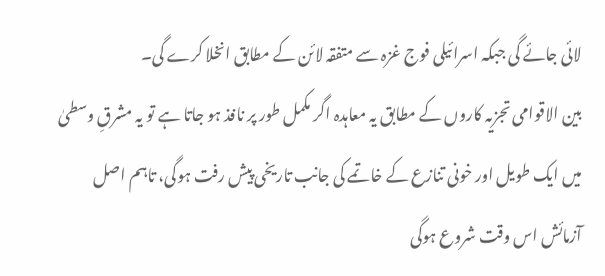لائی جائے گی جبکہ اسرائیلی فوج غزہ سے متفقہ لائن کے مطابق انخلا کرے گی۔
بین الاقوامی تجزیہ کاروں کے مطابق یہ معاہدہ اگر مکمل طور پر نافذ ہو جاتا ہے تو یہ مشرقِ وسطیٰ میں ایک طویل اور خونی تنازع کے خاتمے کی جانب تاریخی پیش رفت ہوگی، تاہم اصل آزمائش اس وقت شروع ہوگی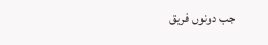جب دونوں فریق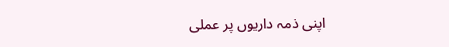اپنی ذمہ داریوں پر عملی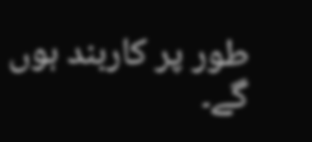طور پر کاربند ہوں گے۔